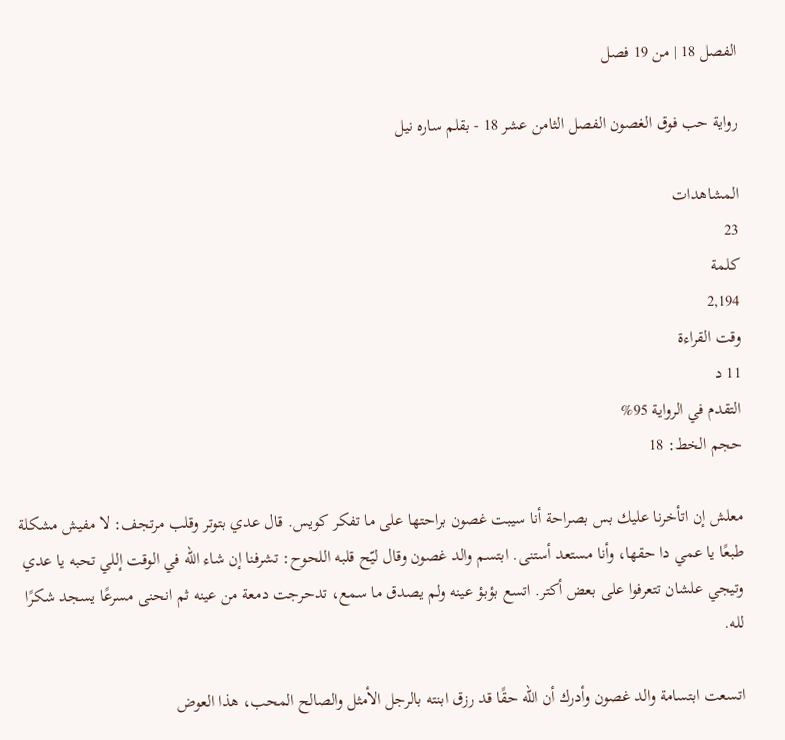الفصل 18 | من 19 فصل

رواية حب فوق الغصون الفصل الثامن عشر 18 - بقلم ساره نيل

المشاهدات
23
كلمة
2,194
وقت القراءة
11 د
التقدم في الرواية 95%
حجم الخط: 18

معلش إن اتأخرنا عليك بس بصراحة أنا سيبت غصون براحتها على ما تفكر كويس. قال عدي بتوتر وقلب مرتجف: لا مفيش مشكلة طبعًا يا عمي دا حقها، وأنا مستعد أستنى. ابتسم والد غصون وقال ليّح قلبه اللحوح: تشرفنا إن شاء الله في الوقت إللي تحبه يا عدي وتيجي علشان تتعرفوا على بعض أكتر. اتسع بؤبؤ عينه ولم يصدق ما سمع، تدحرجت دمعة من عينه ثم انحنى مسرعًا يسجد شكرًا لله.

اتسعت ابتسامة والد غصون وأدرك أن الله حقًا قد رزق ابنته بالرجل الأمثل والصالح المحب، هذا العوض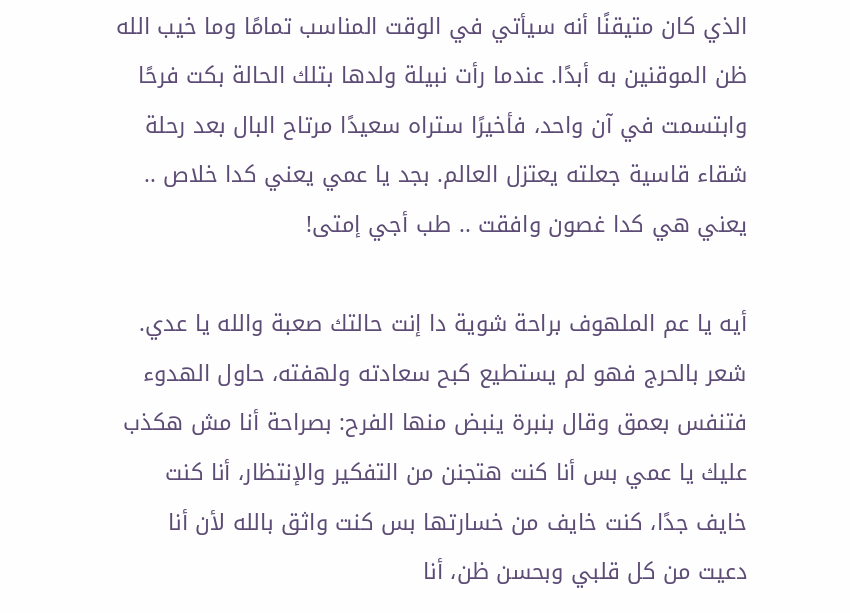الذي كان متيقنًا أنه سيأتي في الوقت المناسب تمامًا وما خيب الله ظن الموقنين به أبدًا. عندما رأت نبيلة ولدها بتلك الحالة بكت فرحًا وابتسمت في آن واحد، فأخيرًا ستراه سعيدًا مرتاح البال بعد رحلة شقاء قاسية جعلته يعتزل العالم. بجد يا عمي يعني كدا خلاص .. يعني هي كدا غصون وافقت .. طب أجي إمتى!

أيه يا عم الملهوف براحة شوية دا إنت حالتك صعبة والله يا عدي. شعر بالحرج فهو لم يستطيع كبح سعادته ولهفته، حاول الهدوء فتنفس بعمق وقال بنبرة ينبض منها الفرح: بصراحة أنا مش هكذب عليك يا عمي بس أنا كنت هتجنن من التفكير والإنتظار، أنا كنت خايف جدًا، كنت خايف من خسارتها بس كنت واثق بالله لأن أنا دعيت من كل قلبي وبحسن ظن، أنا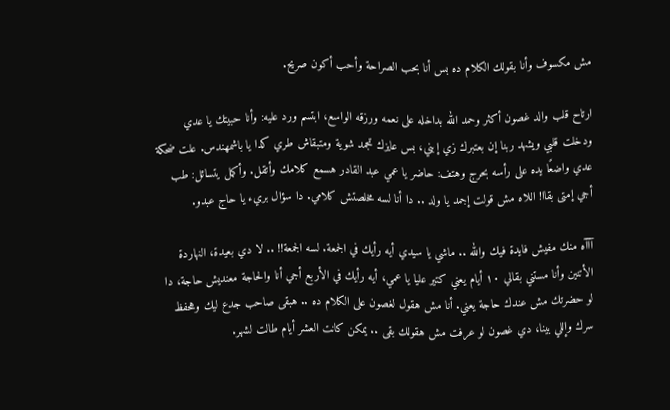مش مكسوف وأنا بقولك الكلام ده بس أنا بحب الصراحة وأحب أكون صريح.

ارتاح قلب والد غصون أكثر وحمد الله بداخله على نعمه ورزقه الواسع، ابتسم ورد عليه: وأنا حبيتك يا عدي ودخلت قلبي ويشهد ربنا إن بعتبرك زي إبني، بس عايزك تجمد شوية ومتبقاش طري كدا يا باشمهندس. علت ضحكة عدي واضعًا يده على رأسه بحرج وهتف: حاضر يا عمي عبد القادر هسمع كلامك وأتقل. وأكمل يتسائل: طب أجي إمتى بقاا! اللاه مش قولت إجمد يا ولد .. دا أنا لسه مخلصتش كلامي. دا سؤال بريء يا حاج عبدو.

آآآه منك مفيش فايدة فيك والله .. ماشي يا سيدي أيه رأيك في الجمعة. لسه الجمعة!! .. لا دي بعيدة، النهاردة الأتنين وأنا مستني بقالي ١٠ أيام يعني كتير عليا يا عمي، أيه رأيك في الأربع أجي أنا والحاجة معنديش حاجة، دا لو حضرتك مش عندك حاجة يعني. أنا مش هقول لغصون على الكلام ده .. هبقى صاحب جدع ليك وهحفظ سرك وإللي بينا، دي غصون لو عرفت مش هقولك بقى .. يمكن كانت العشر أيام طالت لشهر.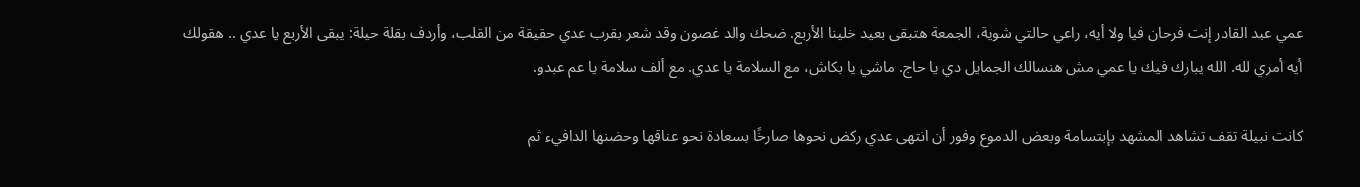عمي عبد القادر إنت فرحان فيا ولا أيه، راعي حالتي شوية، الجمعة هتبقى بعيد خلينا الأربع. ضحك والد غصون وقد شعر بقرب عدي حقيقة من القلب، وأردف بقلة حيلة: يبقى الأربع يا عدي .. هقولك أيه أمري لله. الله يبارك فيك يا عمي مش هنسالك الجمايل دي يا حاج. ماشي يا بكاش، مع السلامة يا عدي. مع ألف سلامة يا عم عبدو.

كانت نبيلة تقف تشاهد المشهد بإبتسامة وبعض الدموع وفور أن انتهى عدي ركض نحوها صارخًا بسعادة نحو عناقها وحضنها الدافيء ثم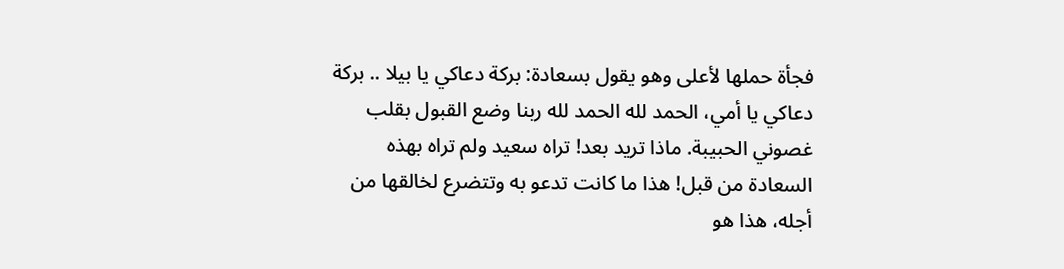فجأة حملها لأعلى وهو يقول بسعادة: بركة دعاكي يا بيلا .. بركة دعاكي يا أمي، الحمد لله الحمد لله ربنا وضع القبول بقلب غصوني الحبيبة. ماذا تريد بعد! تراه سعيد ولم تراه بهذه السعادة من قبل! هذا ما كانت تدعو به وتتضرع لخالقها من أجله، هذا هو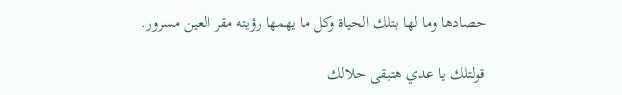حصادها وما لها بتلك الحياة وكل ما يهمها رؤيته مقر العين مسرور.

قولتلك يا عدي هتبقى حلالك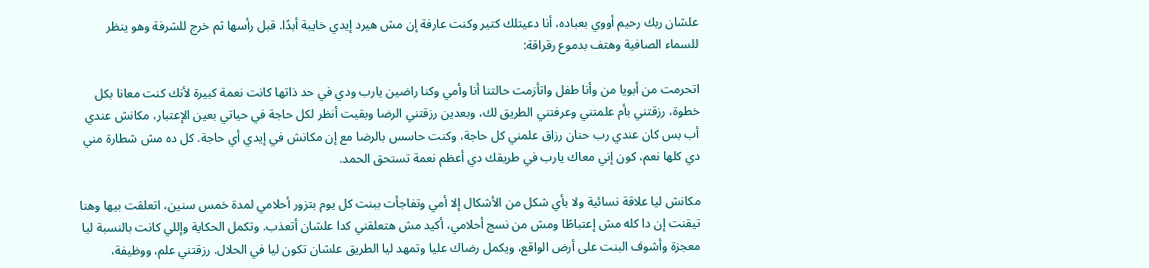علشان ربك رحيم أووي بعباده، أنا دعيتلك كتير وكنت عارفة إن مش هيرد إيدي خايبة أبدًا. قبل رأسها ثم خرج للشرفة وهو ينظر للسماء الصافية وهتف بدموع رقراقة:

اتحرمت من أبويا من وأنا طفل واتأزمت حالتنا أنا وأمي وكنا راضين يارب ودي في حد ذاتها كانت نعمة كبيرة لأنك كنت معانا بكل خطوة، رزقتني بأم علمتني وعرفتني الطريق لك، وبعدين رزقتني الرضا وبقيت أنظر لكل حاجة في حياتي بعين الإعتبار، مكانش عندي أب بس كان عندي رب حنان رزاق علمني كل حاجة، وكنت حاسس بالرضا مع إن مكانش في إيدي أي حاجة. كل ده مش شطارة مني دي كلها نعم، كون إني معاك يارب في طريقك دي أعظم نعمة تستحق الحمد.

مكانش ليا علاقة نسائية ولا بأي شكل من الأشكال إلا أمي وتفاجأت ببنت كل يوم بتزور أحلامي لمدة خمس سنين، اتعلقت بيها وهنا تيقنت إن دا كله مش إعتباطًا ومش من نسج أحلامي، أكيد مش هتعلقني كدا علشان أتعذب. وتكمل الحكاية وإللي كانت بالنسبة ليا معجزة وأشوف البنت على أرض الواقع، ويكمل رضاك عليا وتمهد ليا الطريق علشان تكون ليا في الحلال. رزقتني علم، ووظيفة،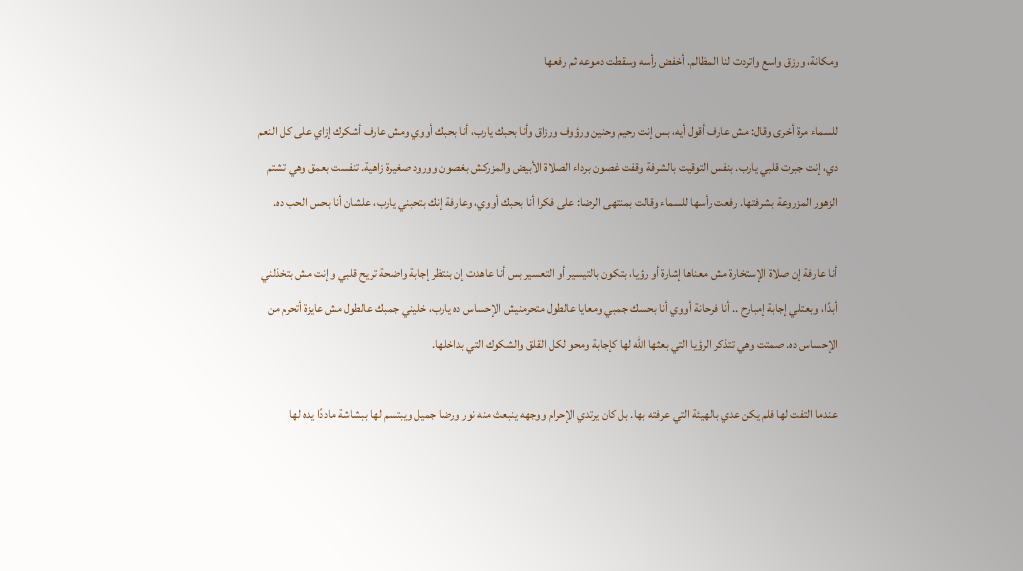ومكانة، ورزق واسع واتردت لنا المظالم. أخفض رأسه وسقطت دموعه ثم رفعها

للسماء مرة أخرى وقال: مش عارف أقول أيه، بس إنت رحيم وحنين ورؤوف ورزاق وأنا بحبك يارب، أنا بحبك أووي ومش عارف أشكرك إزاي على كل النعم دي، إنت جبرت قلبي يارب. بنفس التوقيت بالشرفة وقفت غصون برداء الصلاة الأبيض والمزركش بغصون وورود صغيرة زاهية. تنفست بعمق وهي تشتم الزهور المزروعة بشرفتها. رفعت رأسها للسماء وقالت بمنتهى الرضا: على فكرا أنا بحبك أووي، وعارفة إنك بتحبني يارب، علشان أنا بحس الحب ده.

أنا عارفة إن صلاة الإستخارة مش معناها إشارة أو رؤيا، بتكون بالتيسير أو التعسير بس أنا عاهدت إن بنتظر إجابة واضحة تريح قلبي وإنت مش بتخذلني أبدًا، وبعتلي إجابة إمبارح .. أنا فرحانة أووي أنا بحسك جمبي ومعايا عالطول متحرمنيش الإحساس ده يارب، خليني جمبك عالطول مش عايزة أتحرم من الإحساس ده. صمتت وهي تتذكر الرؤيا التي بعثها الله لها كإجابة ومحو لكل القلق والشكوك التي بداخلها.

عندما التفت لها فلم يكن عدي بالهيئة التي عرفته بها. بل كان يرتدي الإحرام ووجهه ينبعث منه نور ورضا جميل ويبتسم لها ببشاشة ماددًا يده لها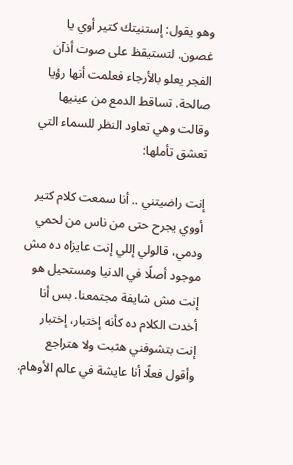وهو يقول: إستنيتك كتير أوي يا غصون. لتستيقظ على صوت أذآن الفجر يعلو بالأرجاء فعلمت أنها رؤيا صالحة. تساقط الدمع من عينيها وقالت وهي تعاود النظر للسماء التي تعشق تأملها:

إنت راضيتني .. أنا سمعت كلام كتير أووي يجرح حتى من ناس من لحمي ودمي، قالولي إللي إنت عايزاه ده مش موجود أصلًا في الدنيا ومستحيل هو إنت مش شايفة مجتمعنا. بس أنا أخدت الكلام ده كأنه إختبار، إختبار إنت بتشوفني هثبت ولا هتراجع وأقول فعلًا أنا عايشة في عالم الأوهام.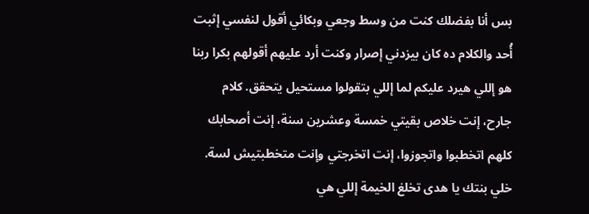بس أنا بفضلك كنت من وسط وجعي وبكائي أقول لنفسي إثبت أُحد والكلام ده كان بيزدني إصرار وكنت أرد عليهم أقولهم بكرا ربنا هو إللي هيرد عليكم لما إللي بتقولوا مستحيل يتحقق. كلام جارح، إنت خلاص بقيتي خمسة وعشرين سنة، إنت أصحابك كلهم اتخطبوا واتجوزوا، إنت اتخرجتي وإنت متخطبتيش لسة. خلي بنتك يا هدى تخلغ الخيمة إللي هي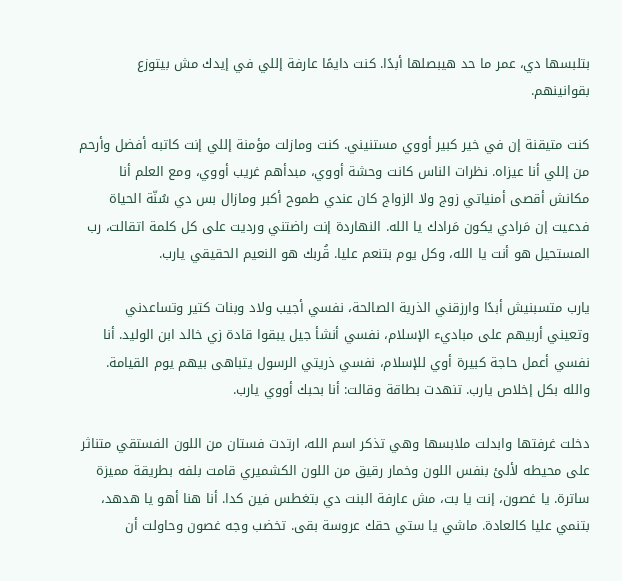بتلبسها دي، عمر ما حد هيبصلها أبدًا. كنت دايمًا عارفة إللي في إيدك مش بيتوزع بقوانينهم.

كنت متيقنة إن في خير كبير أووي مستنيني. كنت ومازلت مؤمنة إللي إنت كاتبه أفضل وأرحم من إللي أنا عيزاه. نظرات الناس كانت وحشة أووي، مبدأهم غريب أووي، ومع العلم أنا مكانش أقصى أمنياتي زوج ولا الزواج كان عندي طموح أكبر ومازال بس دي سُنّة الحياة فدعيت إن مَرادي يكون مَرادك يا الله. النهاردة إنت راضتني ورديت على كل كلمة اتقالت، رب المستحيل هو أنت يا الله، وكل يوم بتنعم عليا. قُربك هو النعيم الحقيقي يارب.

يارب متسبنيش أبدًا وارزقني الذرية الصالحة، نفسي أجيب ولاد وبنات كتير وتساعدني وتعيني أربيهم على مباديء الإسلام، نفسي أنشأ جيل يبقوا قادة زي خالد ابن الوليد. أنا نفسي أعمل حاجة كبيرة أوي للإسلام، نفسي ذريتي الرسول يتباهى بيهم يوم القيامة. والله بكل إخلاص يارب. تنهدت بطاقة وقالت: أنا بحبك أووي يارب.

دخلت غرفتها وابدلت ملابسها وهي تذكر اسم الله، ارتدت فستان من اللون الفستقي متناثر على محيطه لألئ بنفس اللون وخمار رقيق من اللون الكشميري قامت بلفه بطريقة مميزة ساترة. يا غصون، إنت يا بت، مش عارفة البنت دي بتغطس فين كدا. أنا هنا أهو يا هدهد، بتنمي عليا كالعادة. ماشي يا ستي حقك عروسة بقى. تخضب وجه غصون وحاولت أن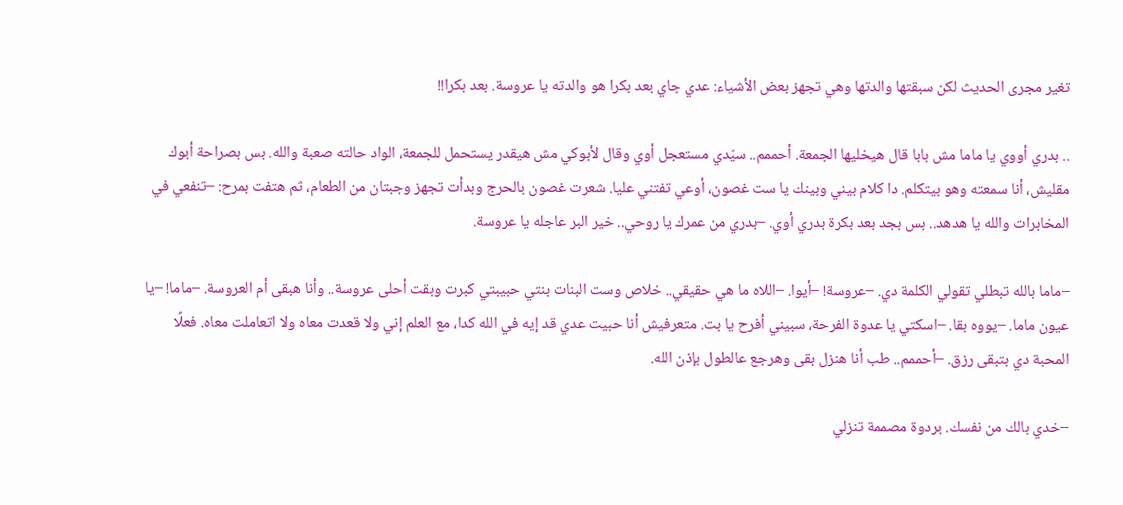تغير مجرى الحديث لكن سبقتها والدتها وهي تجهز بعض الأشياء: عدي جاي بعد بكرا هو والدته يا عروسة. بعد بكرا!!

.. بدري أووي يا ماما مش بابا قال هيخليها الجمعة. أحممم.. سيّدي مستعجل أوي وقال لأبوكي مش هيقدر يستحمل للجمعة، الواد حالته صعبة والله. بس بصراحة أبوك مقليش، أنا سمعته وهو بيتكلم. دا كلام بيني وبينك يا ست غصون، أوعي تفتني عليا. شعرت غصون بالحرج وبدأت تجهز وجبتان من الطعام، ثم هتفت بمرح: –تنفعي في المخابرات والله يا هدهد.. بس بجد بعد بكرة بدري أوي. –بدري من عمرك يا روحي.. خير البر عاجله يا عروسة.

–ماما بالله تبطلي تقولي الكلمة دي. –عروسة! –أيوا. –اللاه ما هي حقيقي.. خلاص وست البنات بنتي حبيبتي كبرت وبقت أحلى عروسة.. وأنا هبقى أم العروسة. –ماما! –يا عيون ماما. –يووه بقا. –اسكتي يا عدوة الفرحة، سبيني أفرح يا بت. متعرفيش أنا حبيت عدي قد إيه في الله كدا، مع العلم إني ولا قعدت معاه ولا اتعاملت معاه. فعلًا المحبة دي بتبقى رزق. –أحممم.. طب أنا هنزل بقى وهرجع عالطول بإذن الله.

–خدي بالك من نفسك. بردوة مصممة تنزلي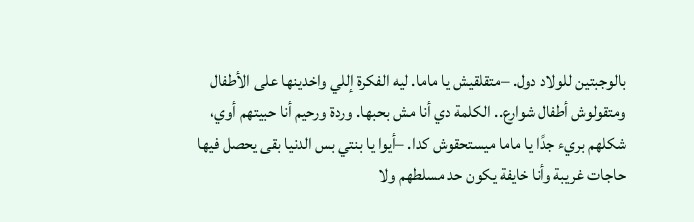بالوجبتين للولاد دول. –متقلقيش يا ماما. ليه الفكرة إللي واخدينها على الأطفال ومتقولوش أطفال شوارع.. الكلمة دي أنا مش بحبها. وردة ورحيم أنا حبيتهم أوي، شكلهم بريء جدًا يا ماما ميستحقوش كدا. –أيوا يا بنتي بس الدنيا بقى يحصل فيها حاجات غريبة وأنا خايفة يكون حد مسلطهم ولا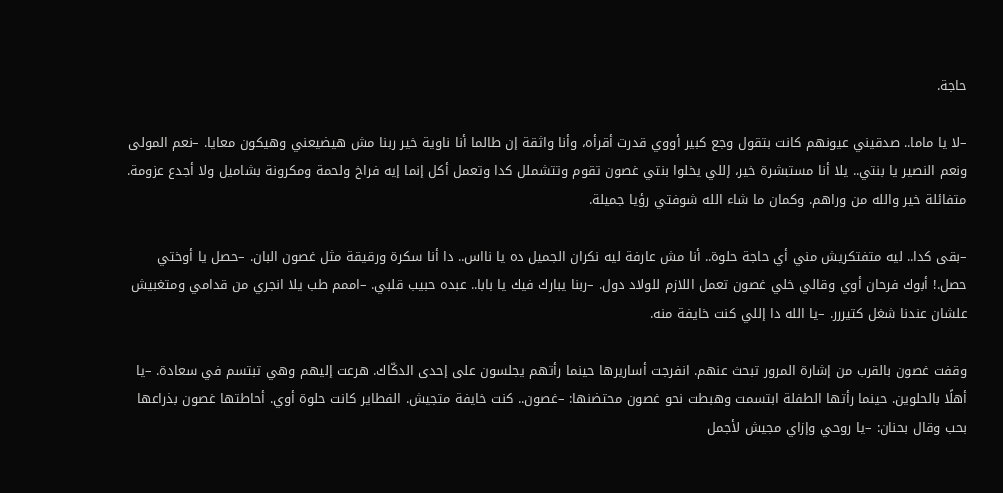حاجة.

–لا يا ماما.. صدقيني عيونهم كانت بتقول وجع كبير أووي قدرت أقرأه، وأنا واثقة إن طالما أنا ناوية خير ربنا مش هيضيعني وهيكون معايا. –نعم المولى ونعم النصير يا بنتي.. يلا أنا مستبشرة خير، إللي يخلوا بنتي غصون تقوم وتتشملل كدا وتعمل أكل إنما إيه فراخ ولحمة ومكرونة بشاميل ولا أجدع عزومة. متفائلة خير والله من وراهم. وكمان ما شاء الله شوفتي رؤيا جميلة.

–بقى كدا.. ليه متفتكريش مني أي حاجة حلوة.. أنا مش عارفة ليه نكران الجميل ده يا نااس.. دا أنا سكرة ورقيقة مثل غصون البان. –حصل يا أوختي حصل.! أبوك فرحان أوي وقالي خلي غصون تعمل اللازم للولاد دول. –ربنا يبارك فيك يا بابا.. عبده حبيب قلبي. –اممم طب يلا انجري من قدامي ومتغبيش علشان عندنا شغل كتيررر. –يا الله دا إللي كنت خايفة منه.

وقفت غصون بالقرب من إشارة المرور تبحث عنهم. انفرجت أساريرها حينما رأتهم يجلسون على إحدى الدكّاك. هرعت إليهم وهي تبتسم في سعادة. –يا أهلًا بالحلوين. حينما رأتها الطفلة ابتسمت وهبطت نحو غصون محتضنها: –غصون.. كنت خايفة متجيش. الفطاير كانت حلوة أوي. أحاطتها غصون بذراعها بحب وقال بحنان: –يا روحي وإزاي مجيش لأجمل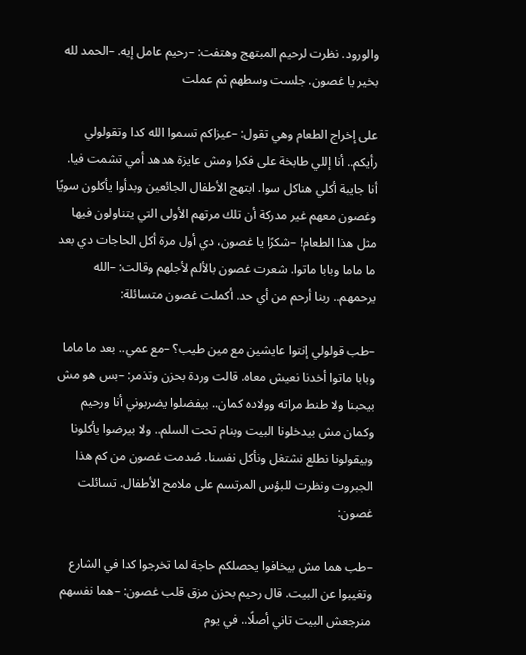والورود. نظرت لرحيم المبتهج وهتفت: –رحيم عامل إيه. –الحمد لله بخير يا غصون. جلست وسطهم ثم عملت

على إخراج الطعام وهي تقول: –عيزاكم تسموا الله كدا وتقولولي رأيكم.. أنا إللي طابخة على فكرا ومش عايزة هدهد أمي تشمت فيا. أنا جايبة أكلي هناكل سوا. ابتهج الأطفال الجائعين وبدأوا يأكلون سويًا وغصون معهم غير مدركة أن تلك مرتهم الأولى التي يتناولون فيها مثل هذا الطعام! –شكرًا يا غصون، دي أول مرة أكل الحاجات دي بعد ما ماما وبابا ماتوا. شعرت غصون بالألم لأجلهم وقالت: –الله يرحمهم.. ربنا أرحم من أي حد. أكملت غصون متسائلة:

–طب قولولي إنتوا عايشين مع مين طيب؟ –مع عمي.. بعد ما ماما وبابا ماتوا أخدنا نعيش معاه. قالت وردة بحزن وتذمر: –بس هو مش بيحبنا ولا طنط مراته وولاده كمان.. بيفضلوا يضربوني أنا ورحيم وكمان مش بيدخلونا البيت وبنام تحت السلم.. ولا بيرضوا يأكلونا وبيقولونا نطلع نشتغل ونأكل نفسنا. صُدمت غصون من كم هذا الجبروت ونظرت للبؤس المرتسم على ملامح الأطفال. تسائلت غصون:

–طب هما مش بيخافوا يحصلكم حاجة لما تخرجوا كدا في الشارع وتغيبوا عن البيت. قال رحيم بحزن مزق قلب غصون: –هما نفسهم منرجعش البيت تاني أصلًا.. في يوم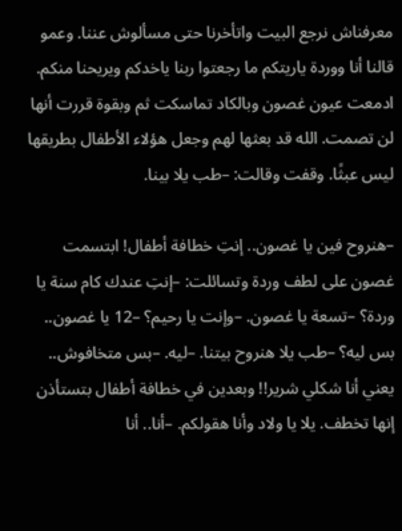معرفناش نرجع البيت واتأخرنا حتى مسألوش عننا. وعمو قالنا أنا ووردة ياريتكم ما رجعتوا ربنا ياخدكم ويريحنا منكم. ادمعت عيون غصون وبالكاد تماسكت ثم وبقوة قررت أنها لن تصمت. الله قد بعثها لهم وجعل هؤلاء الأطفال بطريقها ليس عبثًا. وقفت وقالت: –طب يلا بينا.

–هنروح فين يا غصون.. إنتِ خطافة أطفال! ابتسمت غصون على لطف وردة وتسائلت: –إنتِ عندك كام سنة يا وردة؟ –تسعة يا غصون. –وإنت يا رحيم؟ –12 يا غصون.. بس ليه؟ –طب يلا هنروح بيتنا. –ليه. –بس متخافوش.. يعني أنا شكلي شرير!! وبعدين في خطافة أطفال بتستأذن إنها تخطف. يلا يا ولاد وأنا هقولكم. –أنا.. أنا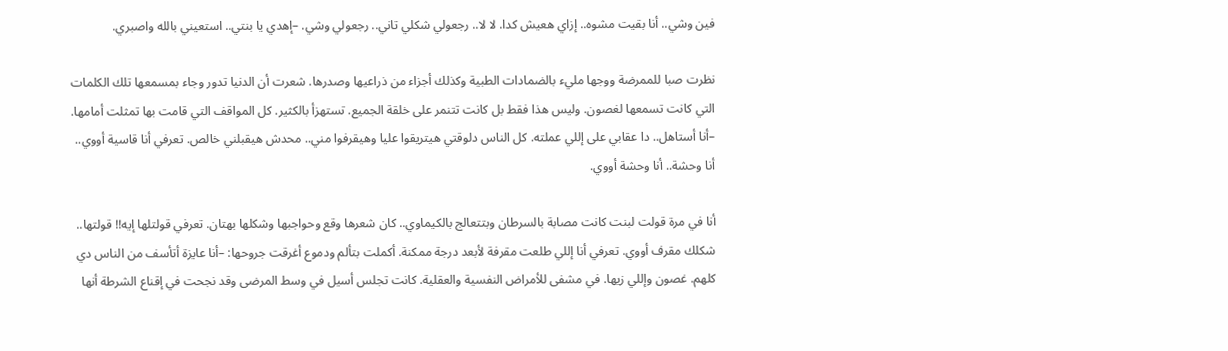فين وشي.. أنا بقيت مشوه.. إزاي هعيش كدا. لا لا.. رجعولي شكلي تاني.. رجعولي وشي. –إهدي يا بنتي.. استعيني بالله واصبري.

نظرت صبا للممرضة ووجها مليء بالضمادات الطبية وكذلك أجزاء من ذراعيها وصدرها. شعرت أن الدنيا تدور وجاء بمسمعها تلك الكلمات التي كانت تسمعها لغصون. وليس هذا فقط بل كانت تتنمر على خلقة الجميع. تستهزأ بالكثير. كل المواقف التي قامت بها تمثلت أمامها. –أنا أستاهل.. دا عقابي على إللي عملته. كل الناس دلوقتي هيتريقوا عليا وهيقرفوا مني.. محدش هيقبلني خالص. تعرفي أنا قاسية أووي.. أنا وحشة.. أنا وحشة أووي.

أنا في مرة قولت لبنت كانت مصابة بالسرطان وبتتعالج بالكيماوي.. كان شعرها وقع وحواجبها وشكلها بهتان. تعرفي قولتلها إيه!! قولتها.. شكلك مقرف أووي. تعرفي أنا إللي طلعت مقرفة لأبعد درجة ممكنة. أكملت بتألم ودموع أغرقت جروحها: –أنا عايزة أتأسف من الناس دي كلهم. غصون وإللي زيها. في مشفى للأمراض النفسية والعقلية. كانت تجلس أسيل في وسط المرضى وقد نجحت في إقناع الشرطة أنها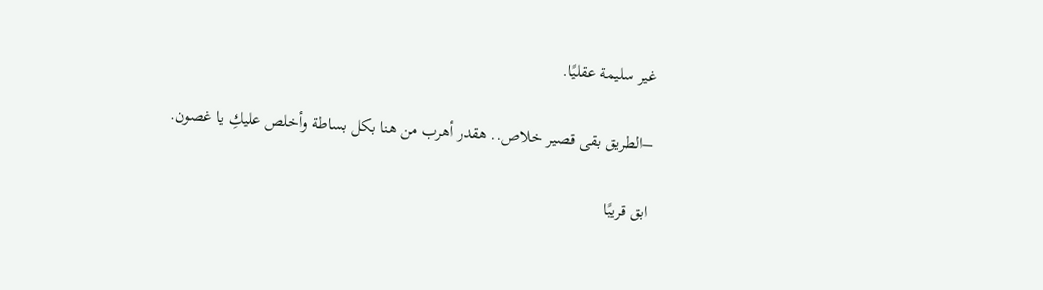غير سليمة عقليًا.

–الطريق بقى قصير خلاص.. هقدر أهرب من هنا بكل بساطة وأخلص عليكِ يا غصون.

ابق قريبًا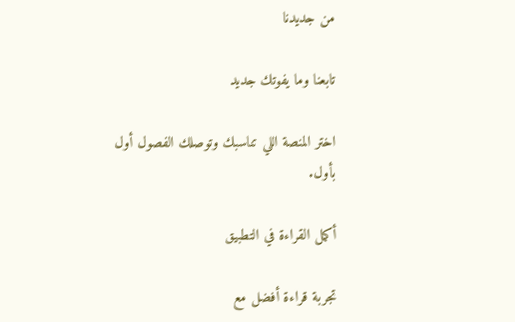من جديدنا

تابعنا وما يفوتك جديد

اختر المنصة اللي تناسبك وتوصلك الفصول أول بأول.

أكمل القراءة في التطبيق

تجربة قراءة أفضل مع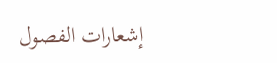إشعارات الفصول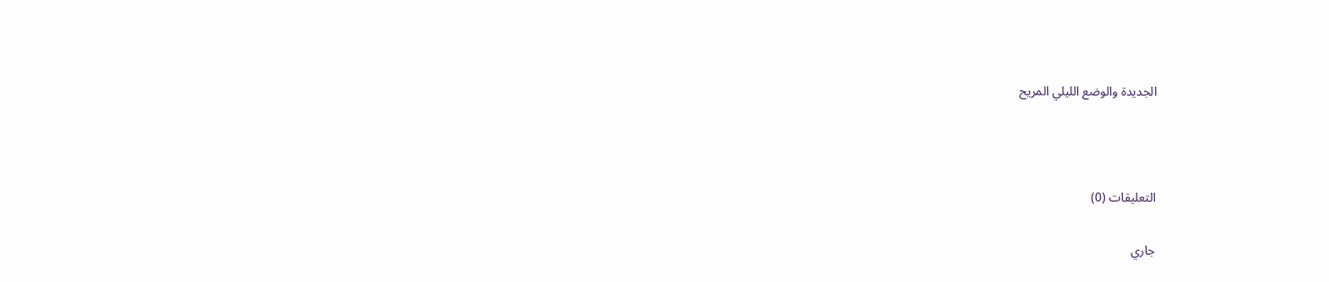الجديدة والوضع الليلي المريح



التعليقات (0)

جاري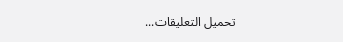تحميل التعليقات...